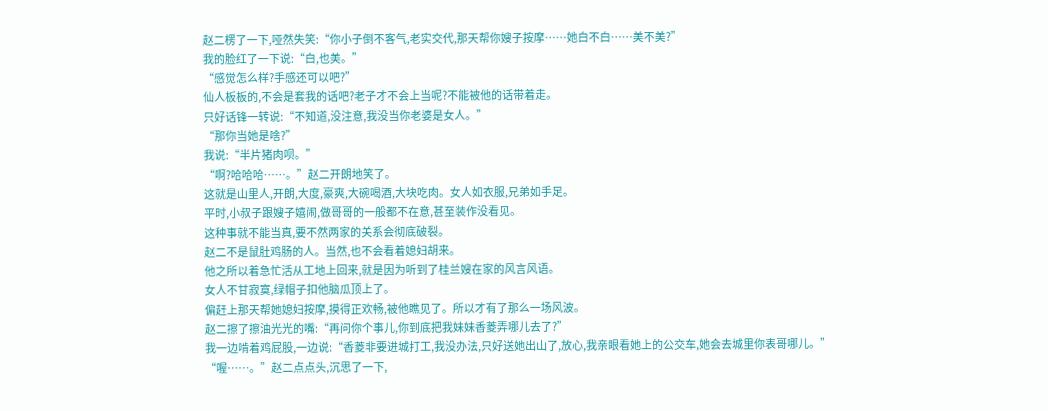赵二楞了一下,哑然失笑:“你小子倒不客气,老实交代,那天帮你嫂子按摩……她白不白……美不美?”
我的脸红了一下说:“白,也美。”
“感觉怎么样?手感还可以吧?”
仙人板板的,不会是套我的话吧?老子才不会上当呢?不能被他的话带着走。
只好话锋一转说:“不知道,没注意,我没当你老婆是女人。”
“那你当她是啥?”
我说:“半片猪肉呗。”
“啊?哈哈哈……。”赵二开朗地笑了。
这就是山里人,开朗,大度,豪爽,大碗喝酒,大块吃肉。女人如衣服,兄弟如手足。
平时,小叔子跟嫂子嬉闹,做哥哥的一般都不在意,甚至装作没看见。
这种事就不能当真,要不然两家的关系会彻底破裂。
赵二不是鼠肚鸡肠的人。当然,也不会看着媳妇胡来。
他之所以着急忙活从工地上回来,就是因为听到了桂兰嫂在家的风言风语。
女人不甘寂寞,绿帽子扣他脑瓜顶上了。
偏赶上那天帮她媳妇按摩,摸得正欢畅,被他瞧见了。所以才有了那么一场风波。
赵二擦了擦油光光的嘴:“再问你个事儿,你到底把我妹妹香菱弄哪儿去了?”
我一边啃着鸡屁股,一边说:“香菱非要进城打工,我没办法,只好送她出山了,放心,我亲眼看她上的公交车,她会去城里你表哥哪儿。”
“喔……。”赵二点点头,沉思了一下,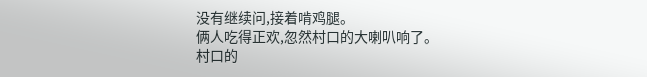没有继续问,接着啃鸡腿。
俩人吃得正欢,忽然村口的大喇叭响了。
村口的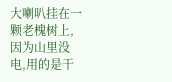大喇叭挂在一颗老槐树上,因为山里没电,用的是干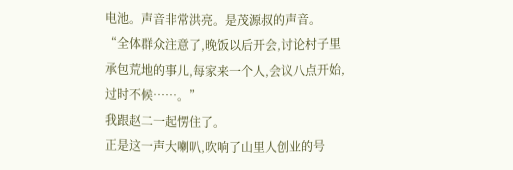电池。声音非常洪亮。是茂源叔的声音。
“全体群众注意了,晚饭以后开会,讨论村子里承包荒地的事儿,每家来一个人,会议八点开始,过时不候……。”
我跟赵二一起愣住了。
正是这一声大喇叭,吹响了山里人创业的号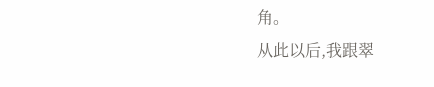角。
从此以后,我跟翠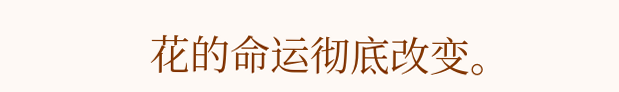花的命运彻底改变。